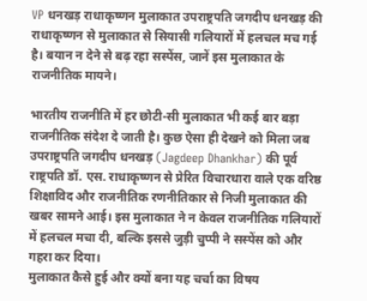VP धनखड़ राधाकृष्णन मुलाकात उपराष्ट्रपति जगदीप धनखड़ की राधाकृष्णन से मुलाकात से सियासी गलियारों में हलचल मच गई है। बयान न देने से बढ़ रहा सस्पेंस, जानें इस मुलाकात के राजनीतिक मायने।

भारतीय राजनीति में हर छोटी-सी मुलाकात भी कई बार बड़ा राजनीतिक संदेश दे जाती है। कुछ ऐसा ही देखने को मिला जब उपराष्ट्रपति जगदीप धनखड़ (Jagdeep Dhankhar) की पूर्व राष्ट्रपति डॉ. एस. राधाकृष्णन से प्रेरित विचारधारा वाले एक वरिष्ठ शिक्षाविद और राजनीतिक रणनीतिकार से निजी मुलाकात की खबर सामने आई। इस मुलाकात ने न केवल राजनीतिक गलियारों में हलचल मचा दी, बल्कि इससे जुड़ी चुप्पी ने सस्पेंस को और गहरा कर दिया।
मुलाकात कैसे हुई और क्यों बना यह चर्चा का विषय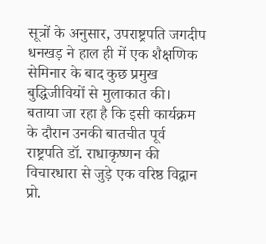सूत्रों के अनुसार, उपराष्ट्रपति जगदीप धनखड़ ने हाल ही में एक शैक्षणिक सेमिनार के बाद कुछ प्रमुख बुद्धिजीवियों से मुलाकात की। बताया जा रहा है कि इसी कार्यक्रम के दौरान उनकी बातचीत पूर्व राष्ट्रपति डॉ. राधाकृष्णन की विचारधारा से जुड़े एक वरिष्ठ विद्वान प्रो.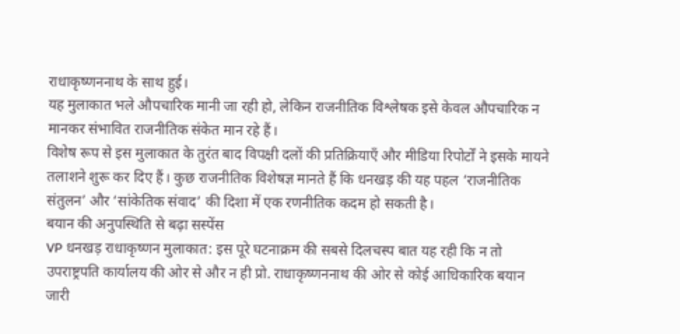राधाकृष्णननाथ के साथ हुई।
यह मुलाकात भले औपचारिक मानी जा रही हो, लेकिन राजनीतिक विश्लेषक इसे केवल औपचारिक न मानकर संभावित राजनीतिक संकेत मान रहे हैं।
विशेष रूप से इस मुलाकात के तुरंत बाद विपक्षी दलों की प्रतिक्रियाएँ और मीडिया रिपोर्टों ने इसके मायने तलाशने शुरू कर दिए हैं। कुछ राजनीतिक विशेषज्ञ मानते हैं कि धनखड़ की यह पहल ‘राजनीतिक संतुलन’ और ‘सांकेतिक संवाद’ की दिशा में एक रणनीतिक कदम हो सकती है।
बयान की अनुपस्थिति से बढ़ा सस्पेंस
VP धनखड़ राधाकृष्णन मुलाकात: इस पूरे घटनाक्रम की सबसे दिलचस्प बात यह रही कि न तो उपराष्ट्रपति कार्यालय की ओर से और न ही प्रो. राधाकृष्णननाथ की ओर से कोई आधिकारिक बयान जारी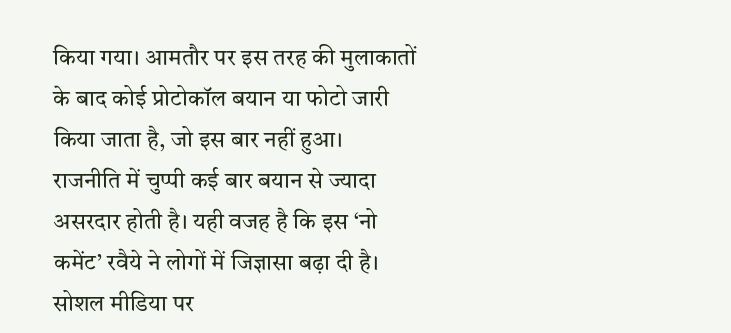किया गया। आमतौर पर इस तरह की मुलाकातों के बाद कोई प्रोटोकॉल बयान या फोटो जारी किया जाता है, जो इस बार नहीं हुआ।
राजनीति में चुप्पी कई बार बयान से ज्यादा असरदार होती है। यही वजह है कि इस ‘नो कमेंट’ रवैये ने लोगों में जिज्ञासा बढ़ा दी है। सोशल मीडिया पर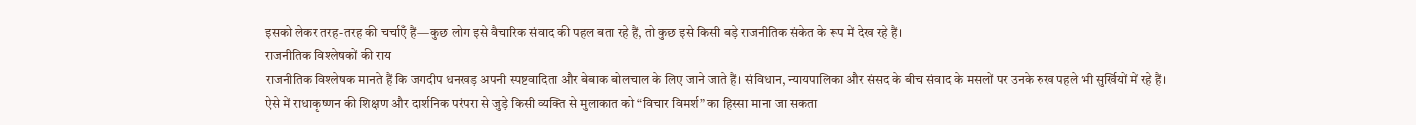इसको लेकर तरह-तरह की चर्चाएँ हैं—कुछ लोग इसे वैचारिक संवाद की पहल बता रहे हैं, तो कुछ इसे किसी बड़े राजनीतिक संकेत के रूप में देख रहे हैं।
राजनीतिक विश्लेषकों की राय
राजनीतिक विश्लेषक मानते हैं कि जगदीप धनखड़ अपनी स्पष्टवादिता और बेबाक बोलचाल के लिए जाने जाते हैं। संविधान, न्यायपालिका और संसद के बीच संवाद के मसलों पर उनके रुख पहले भी सुर्खियों में रहे हैं।
ऐसे में राधाकृष्णन की शिक्षण और दार्शनिक परंपरा से जुड़े किसी व्यक्ति से मुलाकात को “विचार विमर्श” का हिस्सा माना जा सकता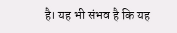है। यह भी संभव है कि यह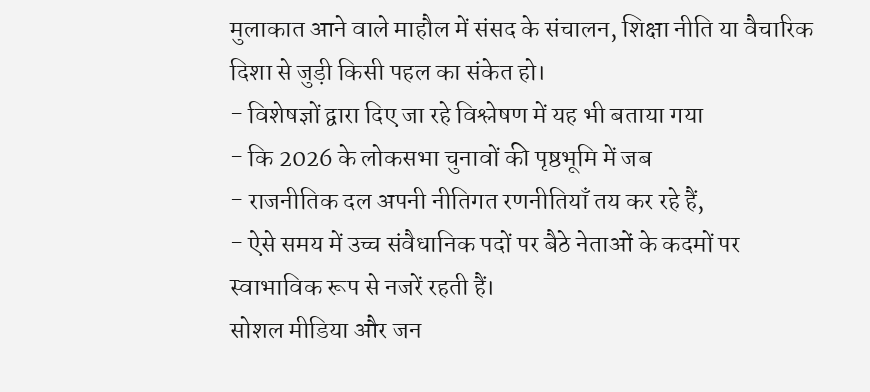मुलाकात आने वाले माहौल में संसद के संचालन, शिक्षा नीति या वैचारिक दिशा से जुड़ी किसी पहल का संकेत हो।
- विशेषज्ञों द्वारा दिए जा रहे विश्लेषण में यह भी बताया गया
- कि 2026 के लोकसभा चुनावों की पृष्ठभूमि में जब
- राजनीतिक दल अपनी नीतिगत रणनीतियाँ तय कर रहे हैं,
- ऐसे समय में उच्च संवैधानिक पदों पर बैठे नेताओं के कदमों पर स्वाभाविक रूप से नजरें रहती हैं।
सोशल मीडिया और जन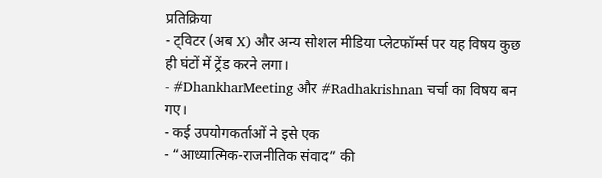प्रतिक्रिया
- ट्विटर (अब X) और अन्य सोशल मीडिया प्लेटफॉर्म्स पर यह विषय कुछ ही घंटों में ट्रेंड करने लगा।
- #DhankharMeeting और #Radhakrishnan चर्चा का विषय बन गए।
- कई उपयोगकर्ताओं ने इसे एक
- “आध्यात्मिक-राजनीतिक संवाद” की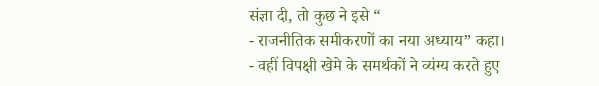संज्ञा दी, तो कुछ ने इसे “
- राजनीतिक समीकरणों का नया अध्याय” कहा।
- वहीं विपक्षी खेमे के समर्थकों ने व्यंग्य करते हुए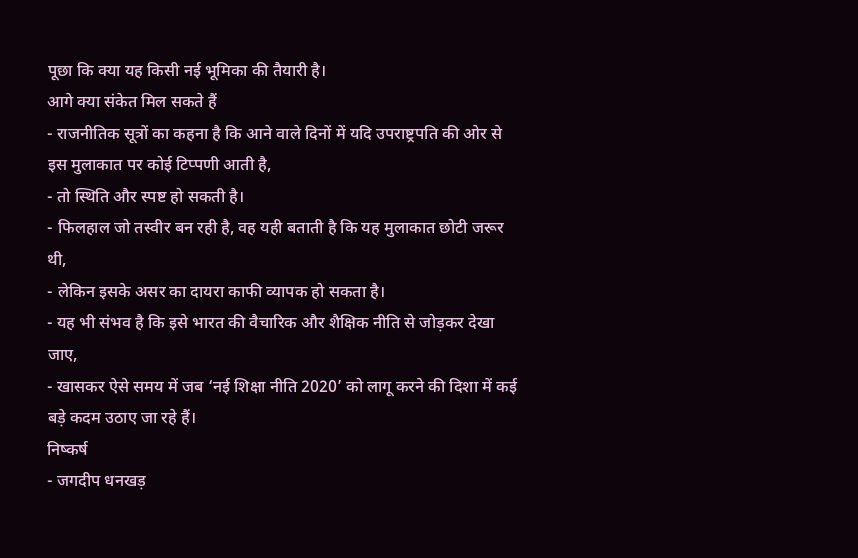पूछा कि क्या यह किसी नई भूमिका की तैयारी है।
आगे क्या संकेत मिल सकते हैं
- राजनीतिक सूत्रों का कहना है कि आने वाले दिनों में यदि उपराष्ट्रपति की ओर से इस मुलाकात पर कोई टिप्पणी आती है,
- तो स्थिति और स्पष्ट हो सकती है।
- फिलहाल जो तस्वीर बन रही है, वह यही बताती है कि यह मुलाकात छोटी जरूर थी,
- लेकिन इसके असर का दायरा काफी व्यापक हो सकता है।
- यह भी संभव है कि इसे भारत की वैचारिक और शैक्षिक नीति से जोड़कर देखा जाए,
- खासकर ऐसे समय में जब ‘नई शिक्षा नीति 2020’ को लागू करने की दिशा में कई बड़े कदम उठाए जा रहे हैं।
निष्कर्ष
- जगदीप धनखड़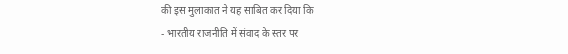की इस मुलाकात ने यह साबित कर दिया कि
- भारतीय राजनीति में संवाद के स्तर पर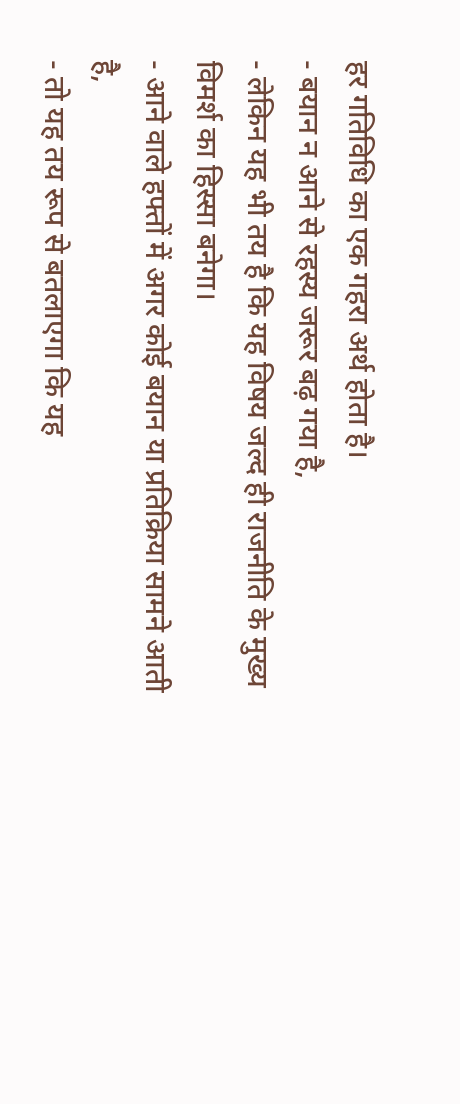हर गतिविधि का एक गहरा अर्थ होता है।
- बयान न आने से रहस्य जरूर बढ़ गया है,
- लेकिन यह भी तय है कि यह विषय जल्द ही राजनीति के मुख्य विमर्श का हिस्सा बनेगा।
- आने वाले हफ्तों में अगर कोई बयान या प्रतिक्रिया सामने आती है,
- तो यह तय रूप से बतलाएगा कि यह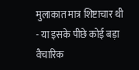मुलाकात मात्र शिष्टाचार थी
- या इसके पीछे कोई बड़ा वैचारिक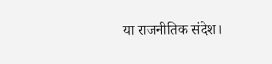या राजनीतिक संदेश।